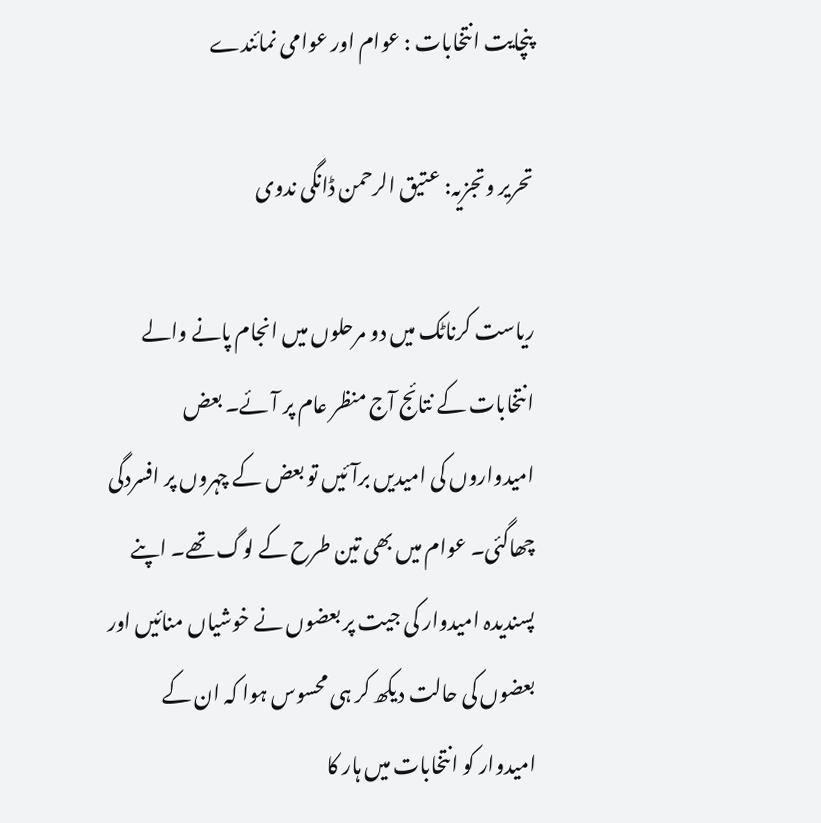پنچایت انتخابات : عوام اور عوامی نمائندے

تحریر وتجزیہ: عتیق الرحمن ڈانگی ندوی

ریاست کرناٹک میں دو مرحلوں میں انجام پانے والے انتخابات کے نتائج آج منظر عام پر آئے۔ بعض امیدواروں کی امیدیں برآئیں تو بعض کے چہروں پر افسردگی چھاگئی۔ عوام میں بھی تین طرح کے لوگ تھے۔ اپنے پسندیدہ امیدوار کی جیت پر بعضوں نے خوشیاں منائیں اور بعضوں کی حالت دیکھ کر ہی محسوس ہوا کہ ان کے امیدوار کو انتخابات میں ہار کا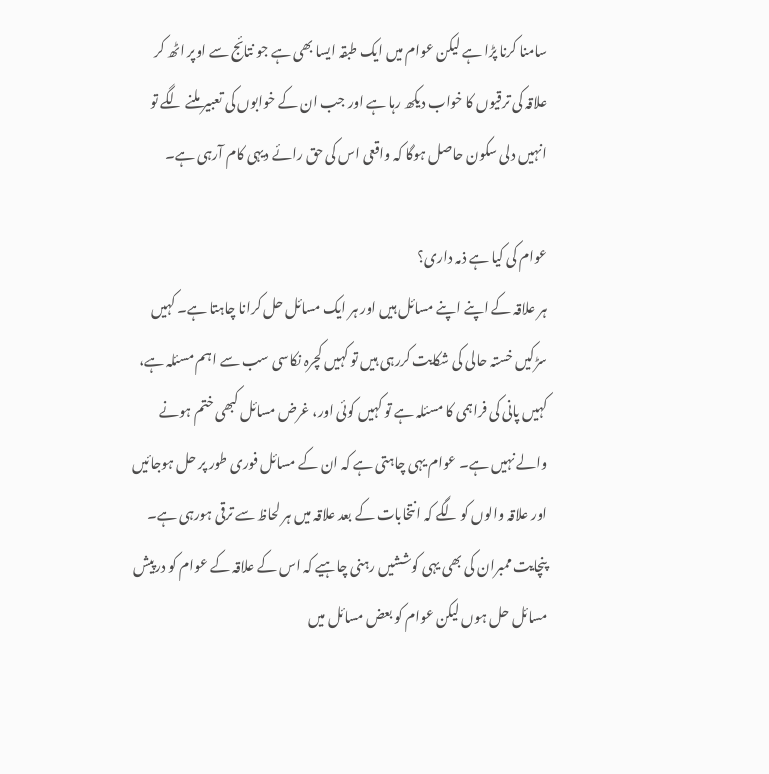سامنا کرنا پڑا ہے لیکن عوام میں ایک طبقہ ایسا بھی ہے جو نتائج سے اوپر اٹھ کر علاقہ کی ترقیوں کا خواب دیکھ رہا ہے اور جب ان کے خوابوں کی تعبیر ملنے لگے تو انہیں دلی سکون حاصل ہوگا کہ واقعی اس کی حق رائے دیہی کام آرہی ہے۔

عوام کی کیا ہے ذمہ داری؟
ہر علاقہ کے اپنے اپنے مسائل ہیں اور ہر ایک مسائل حل کرانا چاہتا ہے۔ کہیں سڑکیں خستہ حالی کی شکایت کررہی ہیں تو کہیں کچرہ نکاسی سب سے اہم مسئلہ ہے، کہیں پانی کی فراہمی کا مسئلہ ہے تو کہیں کوئی اور، غرض مسائل کبھی ختم ہونے والے نہیں ہے۔ عوام یہی چاہتی ہے کہ ان کے مسائل فوری طور پر حل ہوجائیں اور علاقہ والوں کو لگے کہ انتخابات کے بعد علاقہ میں ہر لحاظ سے ترقی ہورہی ہے۔ پنچایت ممبران کی بھی یہی کوششیں رہنی چاہیے کہ اس کے علاقہ کے عوام کو درپیش مسائل حل ہوں لیکن عوام کو بعض مسائل میں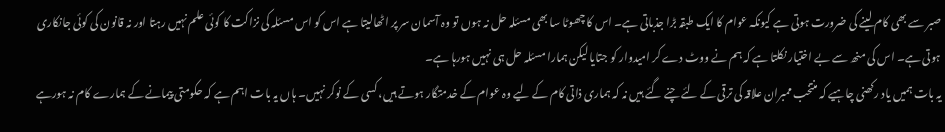صبر سے بھی کام لینے کی ضرورت ہوتی ہے کیونکہ عوام کا ایک طبقہ بڑا جذباتی ہے۔ اس کا چھوٹا سا بھی مسئلہ حل نہ ہوں تو وہ آسمان سر پر اٹھالیتا ہے اس کو اس مسئلہ کی نزاکت کا کوئی علم نہیں رہتا اور نہ قانون کی کوئی جانکاری ہوتی ہے۔ اس کی منھ سے بے اختیار نکلتا ہے کہ ہم نے ووٹ دے کر امیدوار کو جتایا لیکن ہمارا مسئلہ حل ہی نہیں ہورہا ہے۔
یہ بات ہمیں یاد رکھنی چاہیے کہ منتخب ممبران علاقہ کی ترقی کے لئے چنے گئے ہیں نہ کہ ہماری ذاتی کام کے لیے وہ عوام کے خدمتگار ہوتے ہیں، کسی کے نوکر نہیں۔ ہاں یہ بات اہم ہے کہ حکومتی پیمانے کے ہمارے کام نہ ہورہے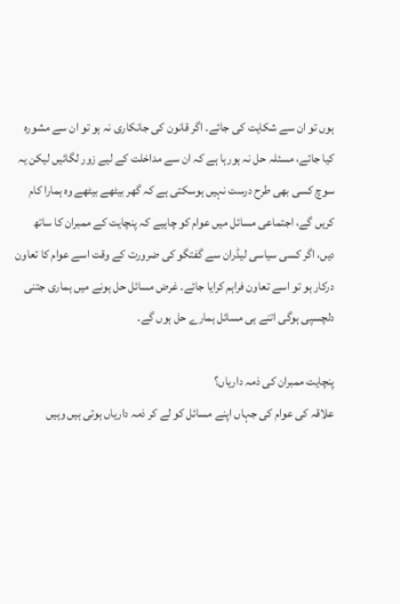ہوں تو ان سے شکایت کی جائے۔ اگر قانون کی جانکاری نہ ہو تو ان سے مشورہ کیا جائے، مسئلہ حل نہ ہورہا ہے کہ ان سے مداخلت کے لیے زور لگائیں لیکن یہ سوچ کسی بھی طرح درست نہیں ہوسکتی ہے کہ گھر بیٹھے بیٹھے وہ ہمارا کام کریں گے، اجتماعی مسائل میں عوام کو چاہیے کہ پنچایت کے ممبران کا ساتھ دیں، اگر کسی سیاسی لیڈران سے گفتگو کی ضرورت کے وقت اسے عوام کا تعاون درکار ہو تو اسے تعاون فراہم کرایا جائے۔ غرض مسائل حل ہونے میں ہماری جتنی دلچسپی ہوگی اتنے ہی مسائل ہمارے حل ہوں گے۔

پنچایت ممبران کی ذمہ داریاں؟
علاقہ کی عوام کی جہاں اپنے مسائل کو لے کر ذمہ داریاں ہوتی ہیں وہیں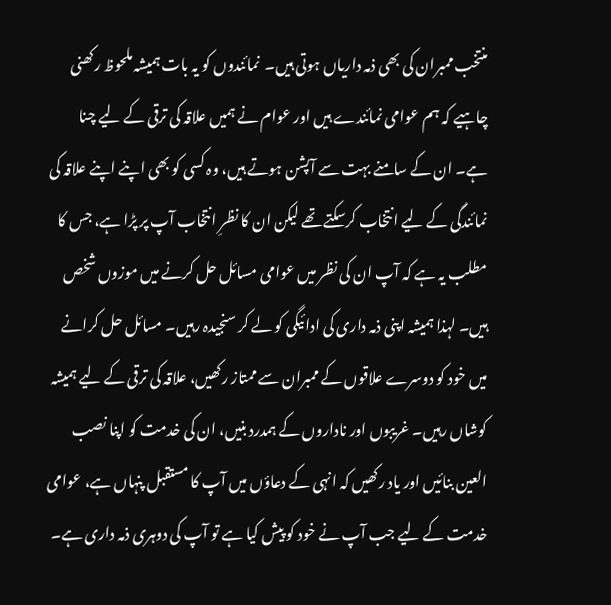منتخب ممبران کی بھی ذمہ داریاں ہوتی ہیں۔  نمائندوں کو یہ بات ہمیشہ ملحوظ رکھنی چاہیے کہ ہم عوامی نمائندے ہیں اور عوام نے ہمیں علاقہ کی ترقی کے لیے چنا ہے۔ ان کے سامنے بہت سے آپشن ہوتے ہیں، وہ کسی کو بھی اپنے اپنے علاقہ کی نمائندگی کے لیے انتخاب کرسکتے تھے لیکن ان کا نظرِ انتخاب آپ پر پڑا ہے، جس کا مطلب یہ ہے کہ آپ ان کی نظر میں عوامی مسائل حل کرنے میں موزوں شخص ہیں۔ لہذا ہمیشہ اپنی ذمہ داری کی ادائیگی کو لے کر سنجیدہ رہیں۔ مسائل حل کرانے میں خود کو دوسرے علاقوں کے ممبران سے ممتاز رکھیں، علاقہ کی ترقی کے لیے ہمیشہ کوشاں رہیں۔ غریبوں اور ناداروں کے ہمدرد بنیں، ان کی خدمت کو اپنا نصب العین بنائیں اور یاد رکھیں کہ انہی کے دعاؤں میں آپ کا مستقبل پنہاں ہے، عوامی خدمت کے لیے جب آپ نے خود کو پیش کیا ہے تو آپ کی دوہری ذمہ داری ہے۔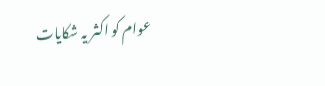عوام کو اکثر یہ شکایات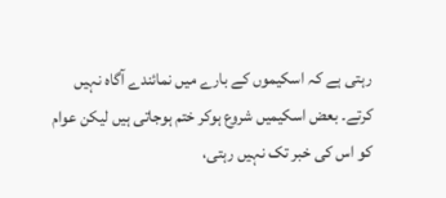رہتی ہے کہ اسکیموں کے بارے میں نمائندے آگاہ نہیں کرتے۔ بعض اسکیمیں شروع ہوکر ختم ہوجاتی ہیں لیکن عوام کو اس کی خبر تک نہیں رہتی،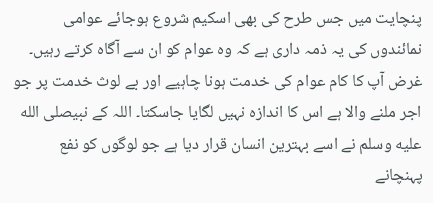پنچایت میں جس طرح کی بھی اسکیم شروع ہوجائے عوامی نمائندوں کی یہ ذمہ داری ہے کہ وہ عوام کو ان سے آگاہ کرتے رہیں۔ غرض آپ کا کام عوام کی خدمت ہونا چاہیے اور بے لوث خدمت پر جو اجر ملنے والا ہے اس کا اندازہ نہیں لگایا جاسکتا۔ اللہ کے نبیصلى الله عليه وسلم نے اسے بہترین انسان قرار دیا ہے جو لوگوں کو نفع پہنچانے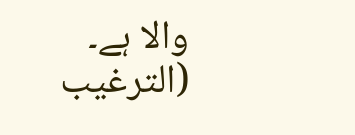والا ہے۔ (الترغیب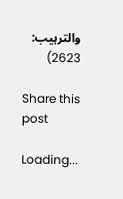والترہیب: 2623)

Share this post

Loading...